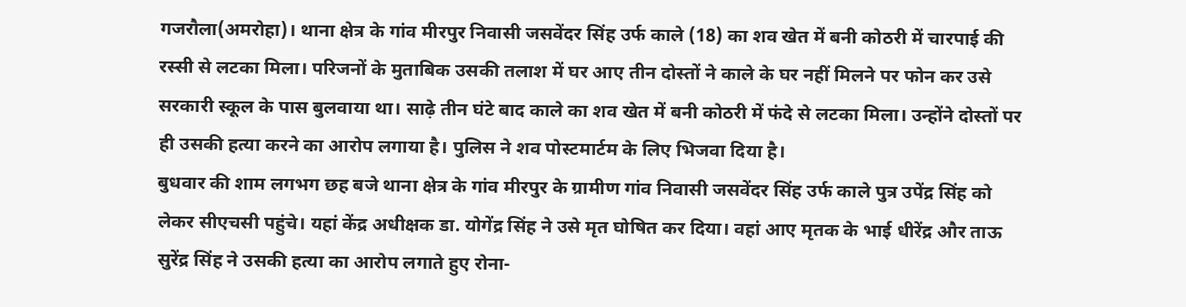गजरौला(अमरोहा)। थाना क्षेत्र के गांव मीरपुर निवासी जसवेंदर सिंह उर्फ काले (18) का शव खेत में बनी कोठरी में चारपाई की रस्सी से लटका मिला। परिजनों के मुताबिक उसकी तलाश में घर आए तीन दोस्तों ने काले के घर नहीं मिलने पर फोन कर उसे सरकारी स्कूल के पास बुलवाया था। साढ़े तीन घंटे बाद काले का शव खेत में बनी कोठरी में फंदे से लटका मिला। उन्होंने दोस्तों पर ही उसकी हत्या करने का आरोप लगाया है। पुलिस ने शव पोस्टमार्टम के लिए भिजवा दिया है।
बुधवार की शाम लगभग छह बजे थाना क्षेत्र के गांव मीरपुर के ग्रामीण गांव निवासी जसवेंदर सिंह उर्फ काले पुत्र उपेंद्र सिंह को लेकर सीएचसी पहुंचे। यहां केंद्र अधीक्षक डा. योगेंद्र सिंह ने उसे मृत घोषित कर दिया। वहां आए मृतक के भाई धीरेंद्र और ताऊ सुरेंद्र सिंह ने उसकी हत्या का आरोप लगाते हुए रोना-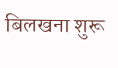बिलखना शुरू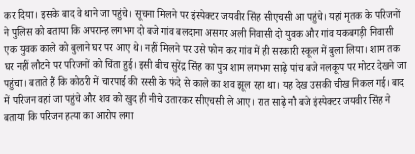कर दिया। इसके बाद वे थाने जा पहुंचे। सूचना मिलने पर इंस्पेक्टर जयवीर सिंह सीएचसी आ पहुंचे। यहां मृतक के परिजनों ने पुलिस को बताया कि अपरान्ह लगभग दो बजे गांव बलदाना असगर अली निवासी दो युवक और गांव यकबगड़ी निवासी एक युवक काले को बुलाने घर पर आए थे। नहीं मिलने पर उसे फोन कर गांव में ही सरकारी स्कूल में बुला लिया। शाम तक घर नहीं लौटने पर परिजनों को चिंता हुई। इसी बीच सुरेंद्र सिंह का पुत्र शाम लगभग साढ़े पांच बजे नलकूप पर मोटर देखने जा पहुंचा। बताते हैं कि कोठरी में चारपाई की रस्सी के फंदे से काले का शव झूल रहा था। यह देख उसकी चीख निकल गई। बाद में परिजन वहां जा पहुंचे और शव को खुद ही नीचे उतारकर सीएचसी ले आए। रात साढ़े नौ बजे इंस्पेक्टर जयवीर सिंह ने बताया कि परिजन हत्या का आरोप लगा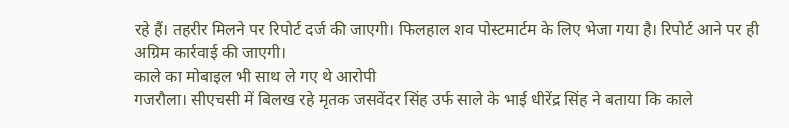रहे हैं। तहरीर मिलने पर रिपोर्ट दर्ज की जाएगी। फिलहाल शव पोस्टमार्टम के लिए भेजा गया है। रिपोर्ट आने पर ही अग्रिम कार्रवाई की जाएगी।
काले का मोबाइल भी साथ ले गए थे आरोपी
गजरौला। सीएचसी में बिलख रहे मृतक जसवेंदर सिंह उर्फ साले के भाई धीरेंद्र सिंह ने बताया कि काले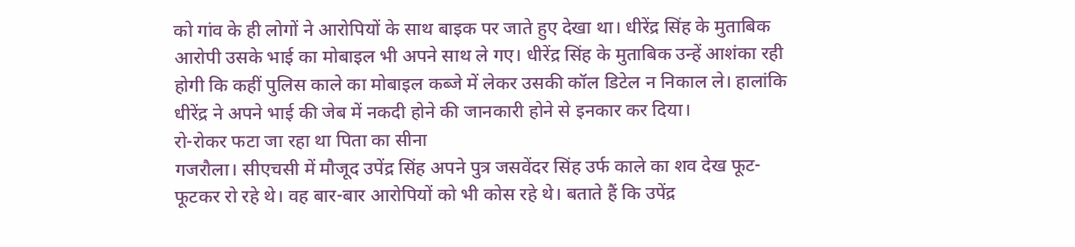को गांव के ही लोगों ने आरोपियों के साथ बाइक पर जाते हुए देखा था। धीरेंद्र सिंह के मुताबिक आरोपी उसके भाई का मोबाइल भी अपने साथ ले गए। धीरेंद्र सिंह के मुताबिक उन्हें आशंका रही होगी कि कहीं पुलिस काले का मोबाइल कब्जे में लेकर उसकी कॉल डिटेल न निकाल ले। हालांकि धीरेंद्र ने अपने भाई की जेब में नकदी होने की जानकारी होने से इनकार कर दिया।
रो-रोकर फटा जा रहा था पिता का सीना
गजरौला। सीएचसी में मौजूद उपेंद्र सिंह अपने पुत्र जसवेंदर सिंह उर्फ काले का शव देख फूट-फूटकर रो रहे थे। वह बार-बार आरोपियों को भी कोस रहे थे। बताते हैं कि उपेंद्र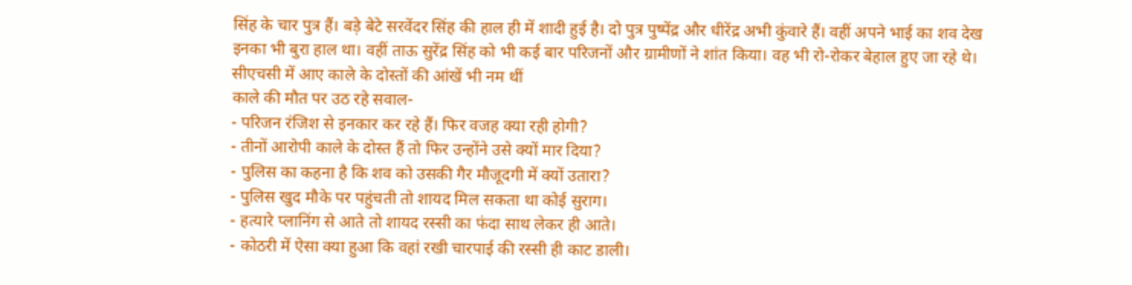सिंह के चार पुत्र हैं। बड़े बेटे सरवेंदर सिंह की हाल ही में शादी हुई है। दो पुत्र पुष्पेंद्र और धीरेंद्र अभी कुंवारे हैं। वहीं अपने भाई का शव देख इनका भी बुरा हाल था। वहीं ताऊ सुरेंद्र सिंह को भी कई बार परिजनों और ग्रामीणों ने शांत किया। वह भी रो-रोकर बेहाल हुए जा रहे थे। सीएचसी में आए काले के दोस्तों की आंखें भी नम थीं
काले की मौत पर उठ रहे सवाल-
- परिजन रंजिश से इनकार कर रहे हैं। फिर वजह क्या रही होगी?
- तीनों आरोपी काले के दोस्त हैं तो फिर उन्होंने उसे क्यों मार दिया?
- पुलिस का कहना है कि शव को उसकी गैर मौजूदगी में क्यों उतारा?
- पुलिस खुद मौके पर पहुंचती तो शायद मिल सकता था कोई सुराग।
- हत्यारे प्लानिंग से आते तो शायद रस्सी का फंदा साथ लेकर ही आते।
- कोठरी में ऐसा क्या हुआ कि वहां रखी चारपाई की रस्सी ही काट डाली।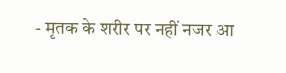- मृतक के शरीर पर नहीं नजर आ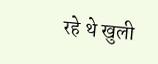रहे थे खुली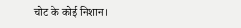चोट के कोई निशान।